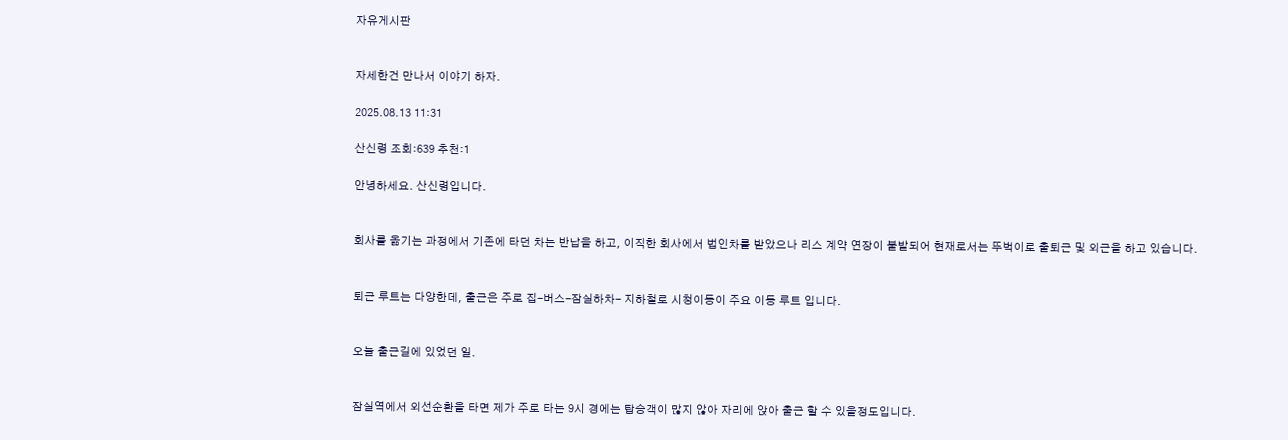자유게시판


자세한건 만나서 이야기 하자.

2025.08.13 11:31

산신령 조회:639 추천:1

안녕하세요. 산신령입니다.


회사를 옮기는 과정에서 기존에 타던 차는 반납을 하고, 이직한 회사에서 법인차를 받았으나 리스 계약 연장이 불발되어 현재로서는 뚜벅이로 출퇴근 및 외근을 하고 있습니다.


퇴근 루트는 다양한데, 출근은 주로 집-버스-잠실하차- 지하철로 시청이동이 주요 이동 루트 입니다.


오늘 출근길에 있었던 일.


잠실역에서 외선순환을 타면 제가 주로 타는 9시 경에는 탑승객이 많지 않아 자리에 앉아 출근 할 수 있을정도입니다.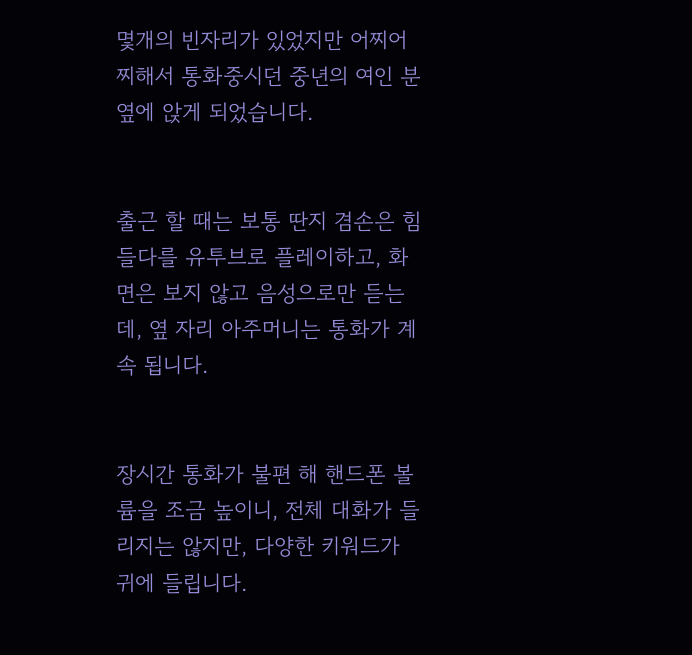몇개의 빈자리가 있었지만 어찌어찌해서 통화중시던 중년의 여인 분 옆에 앉게 되었습니다.


출근 할 때는 보통 딴지 겸손은 힘들다를 유투브로 플레이하고, 화면은 보지 않고 음성으로만 듣는데, 옆 자리 아주머니는 통화가 계속 됩니다.


장시간 통화가 불편 해 핸드폰 볼륨을 조금 높이니, 전체 대화가 들리지는 않지만, 다양한 키워드가 귀에 들립니다.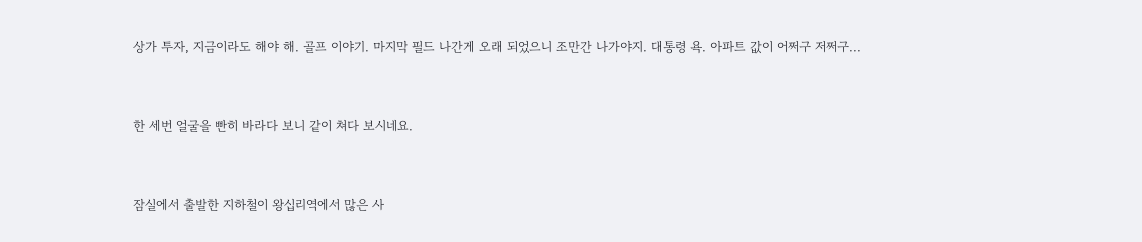상가 투자, 지금이라도 해야 해. 골프 이야기. 마지막 필드 나간게 오래 되었으니 조만간 나가야지. 대통령 욕. 아파트 값이 어쩌구 저쩌구...


한 세번 얼굴을 빤히 바라다 보니 같이 쳐다 보시네요.


잠실에서 출발한 지하철이 왕십리역에서 많은 사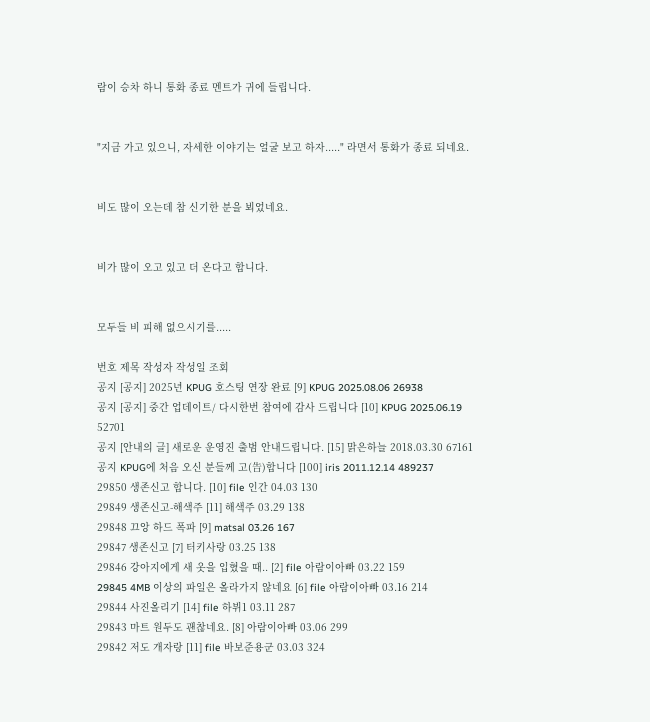람이 승차 하니 통화 종료 멘트가 귀에 들립니다.


"지금 가고 있으니, 자세한 이야기는 얼굴 보고 하자....." 라면서 통화가 종료 되네요.


비도 많이 오는데 참 신기한 분을 뵈었네요.


비가 많이 오고 있고 더 온다고 합니다.


모두들 비 피해 없으시기를.....

번호 제목 작성자 작성일 조회
공지 [공지] 2025년 KPUG 호스팅 연장 완료 [9] KPUG 2025.08.06 26938
공지 [공지] 중간 업데이트/ 다시한번 참여에 감사 드립니다 [10] KPUG 2025.06.19 52701
공지 [안내의 글] 새로운 운영진 출범 안내드립니다. [15] 맑은하늘 2018.03.30 67161
공지 KPUG에 처음 오신 분들께 고(告)합니다 [100] iris 2011.12.14 489237
29850 생존신고 합니다. [10] file 인간 04.03 130
29849 생존신고-해색주 [11] 해색주 03.29 138
29848 끄앙 하드 폭파 [9] matsal 03.26 167
29847 생존신고 [7] 터키사랑 03.25 138
29846 강아지에게 새 옷을 입혔을 때.. [2] file 아람이아빠 03.22 159
29845 4MB 이상의 파일은 올라가지 않네요 [6] file 아람이아빠 03.16 214
29844 사진올리기 [14] file 하뷔1 03.11 287
29843 마트 원두도 괜찮네요. [8] 아람이아빠 03.06 299
29842 저도 개자랑 [11] file 바보준용군 03.03 324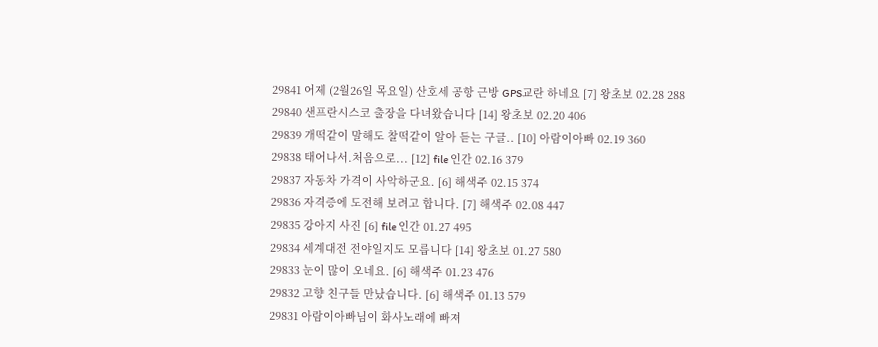29841 어제 (2월26일 목요일) 산호세 공항 근방 GPS교란 하네요 [7] 왕초보 02.28 288
29840 샌프란시스코 출장을 다녀왔습니다 [14] 왕초보 02.20 406
29839 개떡같이 말해도 찰떡같이 알아 듣는 구글.. [10] 아람이아빠 02.19 360
29838 태어나서.처음으로... [12] file 인간 02.16 379
29837 자동차 가격이 사악하군요. [6] 해색주 02.15 374
29836 자격증에 도전해 보려고 합니다. [7] 해색주 02.08 447
29835 강아지 사진 [6] file 인간 01.27 495
29834 세계대전 전야일지도 모릅니다 [14] 왕초보 01.27 580
29833 눈이 많이 오네요. [6] 해색주 01.23 476
29832 고향 친구들 만났습니다. [6] 해색주 01.13 579
29831 아람이아빠님이 화사노래에 빠져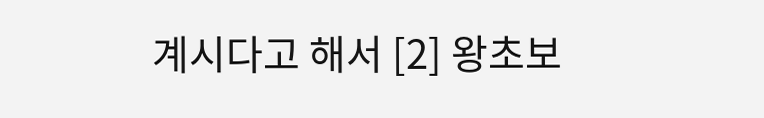계시다고 해서 [2] 왕초보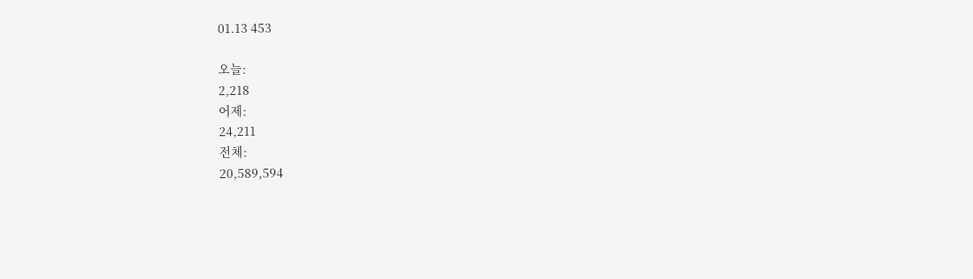01.13 453

오늘:
2,218
어제:
24,211
전체:
20,589,594